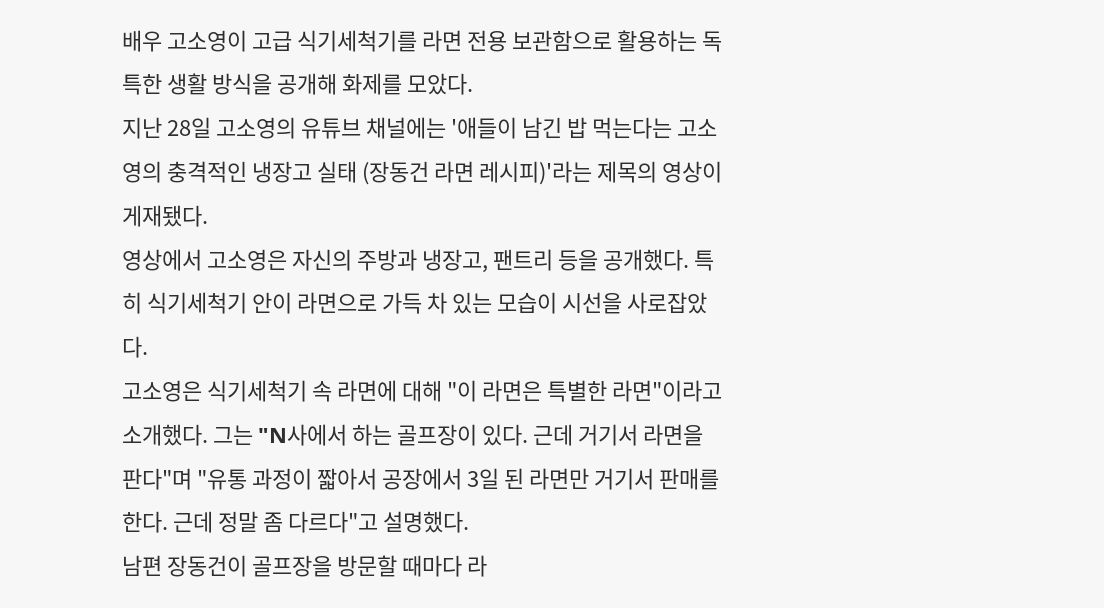배우 고소영이 고급 식기세척기를 라면 전용 보관함으로 활용하는 독특한 생활 방식을 공개해 화제를 모았다.
지난 28일 고소영의 유튜브 채널에는 '애들이 남긴 밥 먹는다는 고소영의 충격적인 냉장고 실태 (장동건 라면 레시피)'라는 제목의 영상이 게재됐다.
영상에서 고소영은 자신의 주방과 냉장고, 팬트리 등을 공개했다. 특히 식기세척기 안이 라면으로 가득 차 있는 모습이 시선을 사로잡았다.
고소영은 식기세척기 속 라면에 대해 "이 라면은 특별한 라면"이라고 소개했다. 그는 "N사에서 하는 골프장이 있다. 근데 거기서 라면을 판다"며 "유통 과정이 짧아서 공장에서 3일 된 라면만 거기서 판매를 한다. 근데 정말 좀 다르다"고 설명했다.
남편 장동건이 골프장을 방문할 때마다 라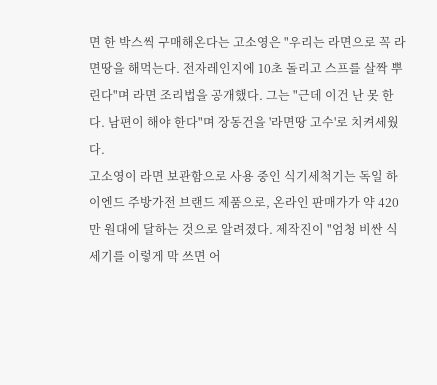면 한 박스씩 구매해온다는 고소영은 "우리는 라면으로 꼭 라면땅을 해먹는다. 전자레인지에 10초 돌리고 스프를 살짝 뿌린다"며 라면 조리법을 공개했다. 그는 "근데 이건 난 못 한다. 남편이 해야 한다"며 장동건을 '라면땅 고수'로 치켜세웠다.
고소영이 라면 보관함으로 사용 중인 식기세척기는 독일 하이엔드 주방가전 브랜드 제품으로, 온라인 판매가가 약 420만 원대에 달하는 것으로 알려졌다. 제작진이 "엄청 비싼 식세기를 이렇게 막 쓰면 어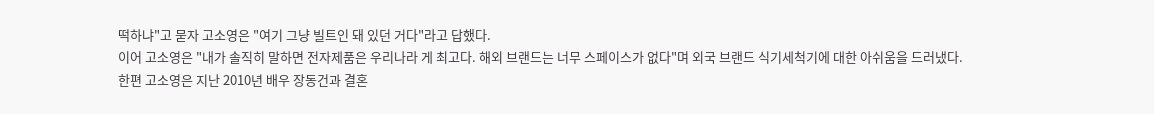떡하냐"고 묻자 고소영은 "여기 그냥 빌트인 돼 있던 거다"라고 답했다.
이어 고소영은 "내가 솔직히 말하면 전자제품은 우리나라 게 최고다. 해외 브랜드는 너무 스페이스가 없다"며 외국 브랜드 식기세척기에 대한 아쉬움을 드러냈다.
한편 고소영은 지난 2010년 배우 장동건과 결혼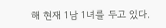해 현재 1남 1녀를 두고 있다.